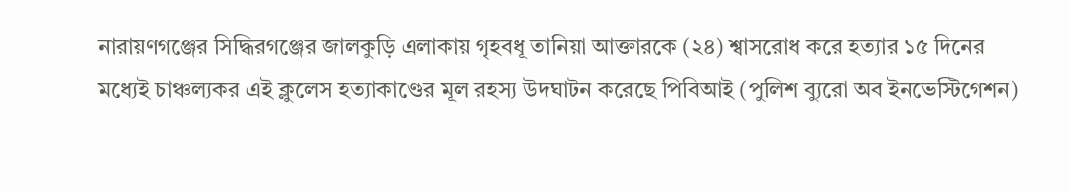নারায়ণগঞ্জের সিদ্ধিরগঞ্জের জালকুড়ি এলাকায় গৃহবধূ তানিয়া আক্তারকে (২৪) শ্বাসরোধ করে হত্যার ১৫ দিনের মধ্যেই চাঞ্চল্যকর এই ক্লুলেস হত্যাকাণ্ডের মূল রহস্য উদঘাটন করেছে পিবিআই (পুলিশ ব্যুরো অব ইনভেস্টিগেশন)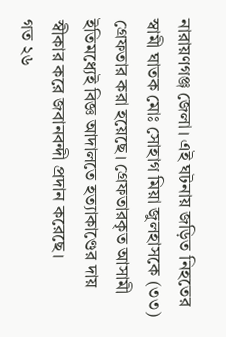নারায়ণগঞ্জ জেলা। এই ঘটনায় জড়িত নিহতের স্বামী ঘাতক মোঃ সোহাগ মিয়া জুলহাসকে (৩৩) গ্রেফতার করা হয়েছে। গ্রেফতারকৃত আসামী ইতিমধ্যেই বিজ্ঞ আদালতে হত্যাকাণ্ডের দায় স্বীকার করে জবানবন্দী প্রদান করেছে।
গত ২৬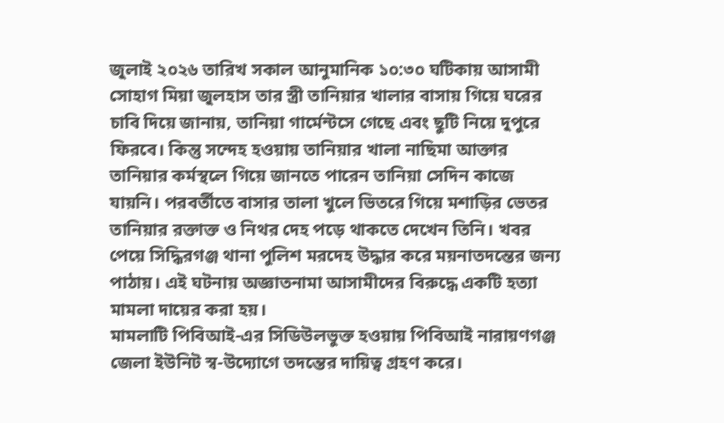জুলাই ২০২৬ তারিখ সকাল আনুমানিক ১০:৩০ ঘটিকায় আসামী সোহাগ মিয়া জুলহাস তার স্ত্রী তানিয়ার খালার বাসায় গিয়ে ঘরের চাবি দিয়ে জানায়, তানিয়া গার্মেন্টসে গেছে এবং ছুটি নিয়ে দুপুরে ফিরবে। কিন্তু সন্দেহ হওয়ায় তানিয়ার খালা নাছিমা আক্তার তানিয়ার কর্মস্থলে গিয়ে জানতে পারেন তানিয়া সেদিন কাজে যায়নি। পরবর্তীতে বাসার তালা খুলে ভিতরে গিয়ে মশাড়ির ভেতর তানিয়ার রক্তাক্ত ও নিথর দেহ পড়ে থাকতে দেখেন তিনি। খবর পেয়ে সিদ্ধিরগঞ্জ থানা পুলিশ মরদেহ উদ্ধার করে ময়নাতদন্তের জন্য পাঠায়। এই ঘটনায় অজ্ঞাতনামা আসামীদের বিরুদ্ধে একটি হত্যা মামলা দায়ের করা হয়।
মামলাটি পিবিআই-এর সিডিউলভুক্ত হওয়ায় পিবিআই নারায়ণগঞ্জ জেলা ইউনিট স্ব-উদ্যোগে তদন্তের দায়িত্ব গ্রহণ করে।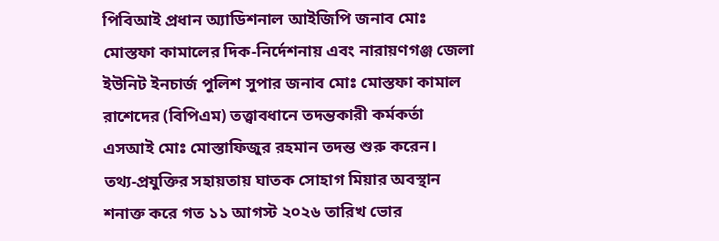পিবিআই প্রধান অ্যাডিশনাল আইজিপি জনাব মোঃ মোস্তফা কামালের দিক-নির্দেশনায় এবং নারায়ণগঞ্জ জেলা ইউনিট ইনচার্জ পুলিশ সুপার জনাব মোঃ মোস্তফা কামাল রাশেদের (বিপিএম) তত্ত্বাবধানে তদন্তকারী কর্মকর্তা এসআই মোঃ মোস্তাফিজুর রহমান তদন্ত শুরু করেন।
তথ্য-প্রযুক্তির সহায়তায় ঘাতক সোহাগ মিয়ার অবস্থান শনাক্ত করে গত ১১ আগস্ট ২০২৬ তারিখ ভোর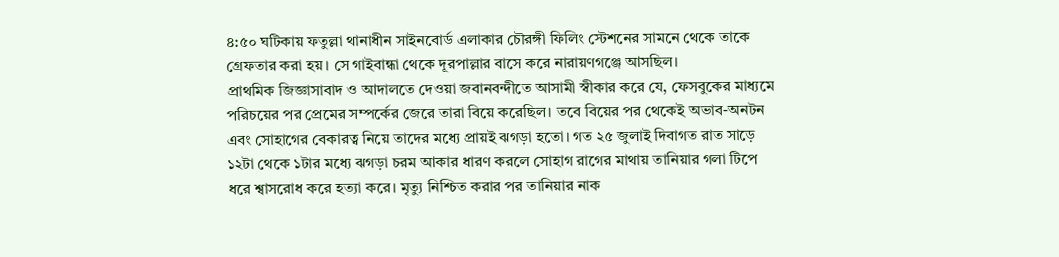৪:৫০ ঘটিকায় ফতুল্লা থানাধীন সাইনবোর্ড এলাকার চৌরঙ্গী ফিলিং স্টেশনের সামনে থেকে তাকে গ্রেফতার করা হয়। সে গাইবান্ধা থেকে দূরপাল্লার বাসে করে নারায়ণগঞ্জে আসছিল।
প্রাথমিক জিজ্ঞাসাবাদ ও আদালতে দেওয়া জবানবন্দীতে আসামী স্বীকার করে যে, ফেসবুকের মাধ্যমে পরিচয়ের পর প্রেমের সম্পর্কের জেরে তারা বিয়ে করেছিল। তবে বিয়ের পর থেকেই অভাব-অনটন এবং সোহাগের বেকারত্ব নিয়ে তাদের মধ্যে প্রায়ই ঝগড়া হতো। গত ২৫ জুলাই দিবাগত রাত সাড়ে ১২টা থেকে ১টার মধ্যে ঝগড়া চরম আকার ধারণ করলে সোহাগ রাগের মাথায় তানিয়ার গলা টিপে ধরে শ্বাসরোধ করে হত্যা করে। মৃত্যু নিশ্চিত করার পর তানিয়ার নাক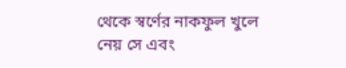থেকে স্বর্ণের নাকফুল খুলে নেয় সে এবং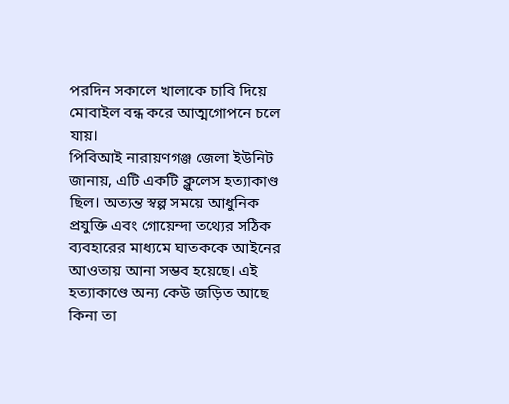পরদিন সকালে খালাকে চাবি দিয়ে মোবাইল বন্ধ করে আত্মগোপনে চলে যায়।
পিবিআই নারায়ণগঞ্জ জেলা ইউনিট জানায়, এটি একটি ক্লুলেস হত্যাকাণ্ড ছিল। অত্যন্ত স্বল্প সময়ে আধুনিক প্রযুক্তি এবং গোয়েন্দা তথ্যের সঠিক ব্যবহারের মাধ্যমে ঘাতককে আইনের আওতায় আনা সম্ভব হয়েছে। এই হত্যাকাণ্ডে অন্য কেউ জড়িত আছে কিনা তা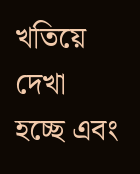খতিয়ে দেখা হচ্ছে এবং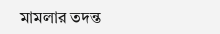মামলার তদন্ত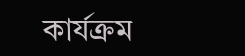কার্যক্রম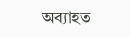অব্যাহত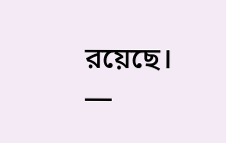রয়েছে।
—